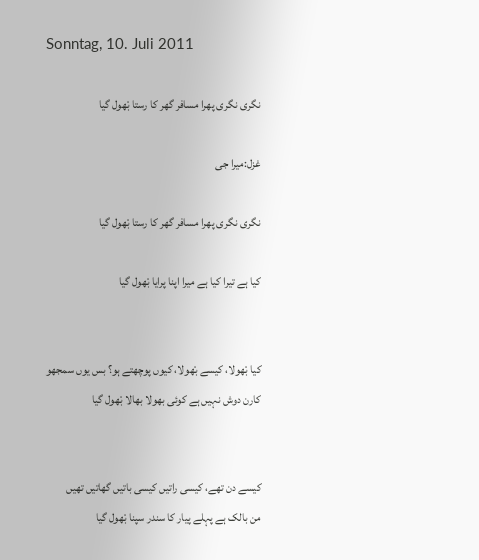Sonntag, 10. Juli 2011

نگری نگری پھرا مسافر گھر کا رستا بْھول گیا

غزل:میرا جی

نگری نگری پھرا مسافر گھر کا رستا بْھول گیا

کیا ہے تیرا کیا ہے میرا اپنا پرایا بْھول گیا


کیا بْھولا، کیسے بْھولا، کیوں پوچھتے ہو؟ بس یوں سمجھو
کارن دوش نہیں ہے کوئی بھولا بھالا بْھول گیا


کیسے دن تھے، کیسی راتیں کیسی باتیں گھاتیں تھیں
من بالک ہے پہلے پیار کا سندر سپنا بْھول گیا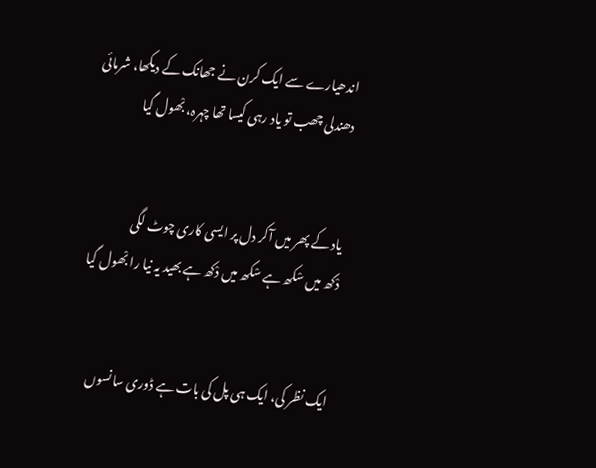اندھیارے سے ایک کرن نے جھانک کے دیکھا، شرمائی
دھندلی چھب تو یاد رہی کیسا تھا چہرہ، بْھول گیا


یاد کے پھر میں آکر دل پر ایسی کاری چوٹ لگی
دْکھ میں سْکھ ہے سْکھ میں دْکھ ہے بھید یہ نیا را بْھول گیا


ایک نظر کی، ایک ہی پل کی بات ہے ڈوری سانسوں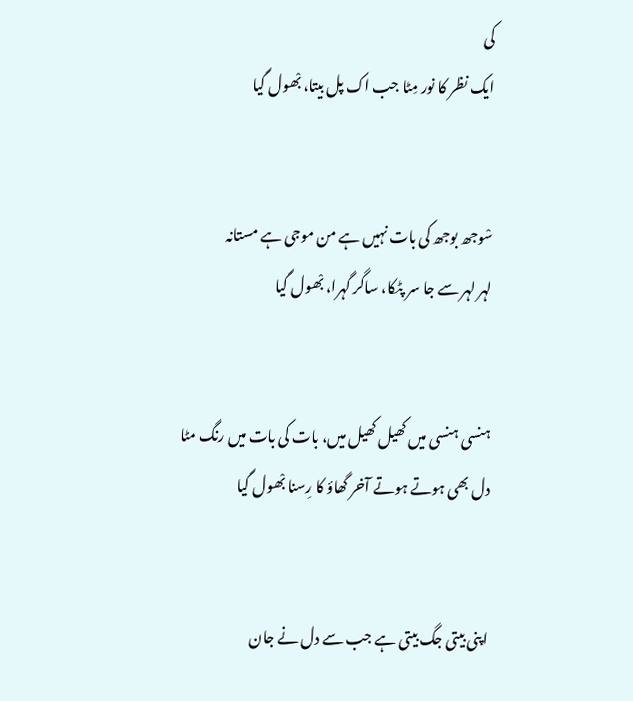کی
ایک نظر کا نور مِٹا جب اک پل بیتا، بْھول گیا


سْوجھ بوجھ کی بات نہیں ہے من موجی ہے مستانہ
لہر لہر سے جا سر پٹکا، ساگر گہرا، بْھول گیا


ہنسی ہنسی میں کھیل کھیل میں، بات کی بات میں رنگ مٹا
دل بھی ہوتے ہوتے آخر گھاؤ کا رِسنا بْھول گیا


اپنی بیتی جگ بیتی ہے جب سے دل نے جان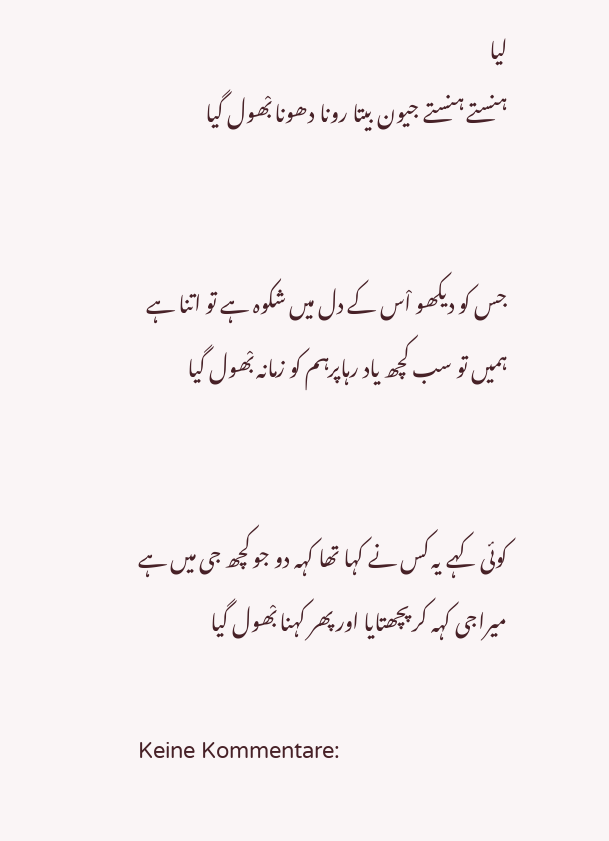لیا
ہنستے ہنستے جیون بیتا رونا دھونا بْھول گیا


جس کو دیکھو اْس کے دل میں شکوہ ہے تو اتنا ہے
ہمیں تو سب کچھ یاد رہاپرہم کو زمانہ بْھول گیا


کوئی کہے یہ کس نے کہا تھا کہہ دو جو کچھ جی میں ہے
میراجی کہہ کر پچھتایا اور پھر کہنا بْھول گیا

Keine Kommentare: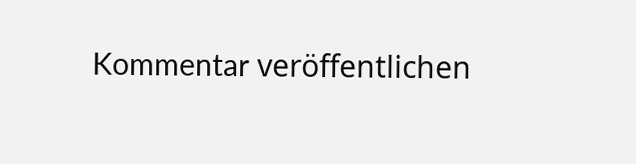Kommentar veröffentlichen